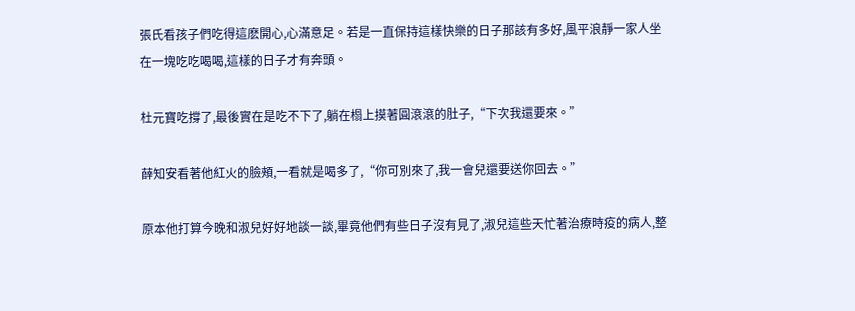張氏看孩子們吃得這麽開心,心滿意足。若是一直保持這樣快樂的日子那該有多好,風平浪靜一家人坐在一塊吃吃喝喝,這樣的日子才有奔頭。

杜元寶吃撐了,最後實在是吃不下了,躺在榻上摸著圓滾滾的肚子,“下次我還要來。”

薛知安看著他紅火的臉頰,一看就是喝多了,“你可別來了,我一會兒還要送你回去。”

原本他打算今晚和淑兒好好地談一談,畢竟他們有些日子沒有見了,淑兒這些天忙著治療時疫的病人,整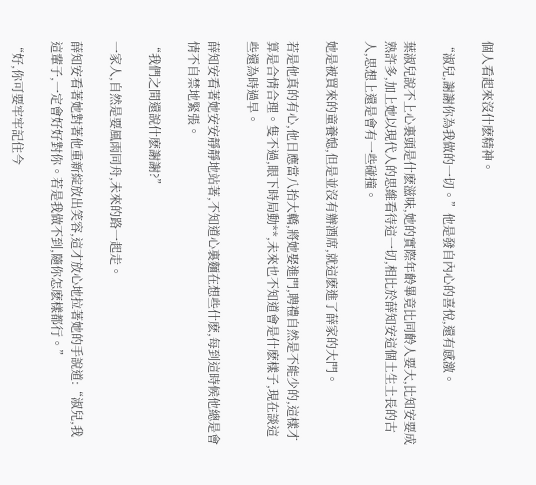個人看起來沒什麽精神。

“淑兒,謝謝你為我做的一切。”他是發自內心的喜悅,還有感激。

葉淑兒說不上心裏頭是什麽滋味,她的實際年齡畢竟比同齡人要大,比知安要成熟許多,加上她以現代人的思維看待這一切,相比於薛知安這個土生土長的古人,思想上還是會有一些碰撞。

她是被買來的童養媳,但是並沒有辦酒席,就這麽進了薛家的大門。

若是他真的有心,他日應當八抬大轎,將她娶進門,聘禮自然是不能少的,這樣才算是合情合理。隻不過,眼下時局動**,未來也不知道會是什麽樣子,現在談這些還為時過早。

薛知安看著她安安靜靜地站著,不知道心裏麵在想些什麽,每到這時候他總是會情不自禁地緊張。

“我們之間還說什麽謝謝?”

一家人,自然是要風雨同舟,未來的路一起走。

薛知安看著她對著他重新綻放出笑容,這才放心地拉著她的手說道:“淑兒,我這輩子,一定會好好對你。若是我做不到,隨你怎麽樣都行。”

“好,你可要牢牢記住今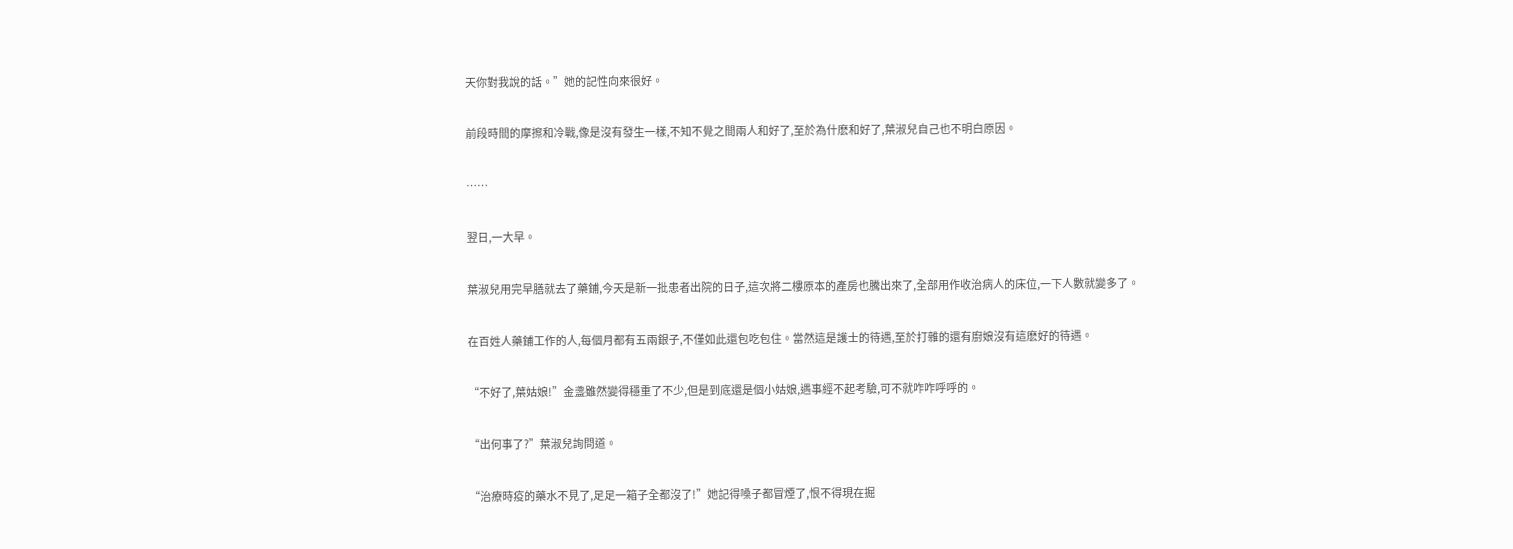天你對我說的話。”她的記性向來很好。

前段時間的摩擦和冷戰,像是沒有發生一樣,不知不覺之間兩人和好了,至於為什麽和好了,葉淑兒自己也不明白原因。

……

翌日,一大早。

葉淑兒用完早膳就去了藥鋪,今天是新一批患者出院的日子,這次將二樓原本的產房也騰出來了,全部用作收治病人的床位,一下人數就變多了。

在百姓人藥鋪工作的人,每個月都有五兩銀子,不僅如此還包吃包住。當然這是護士的待遇,至於打雜的還有廚娘沒有這麽好的待遇。

“不好了,葉姑娘!”金盞雖然變得穩重了不少,但是到底還是個小姑娘,遇事經不起考驗,可不就咋咋呼呼的。

“出何事了?”葉淑兒詢問道。

“治療時疫的藥水不見了,足足一箱子全都沒了!”她記得嗓子都冒煙了,恨不得現在掘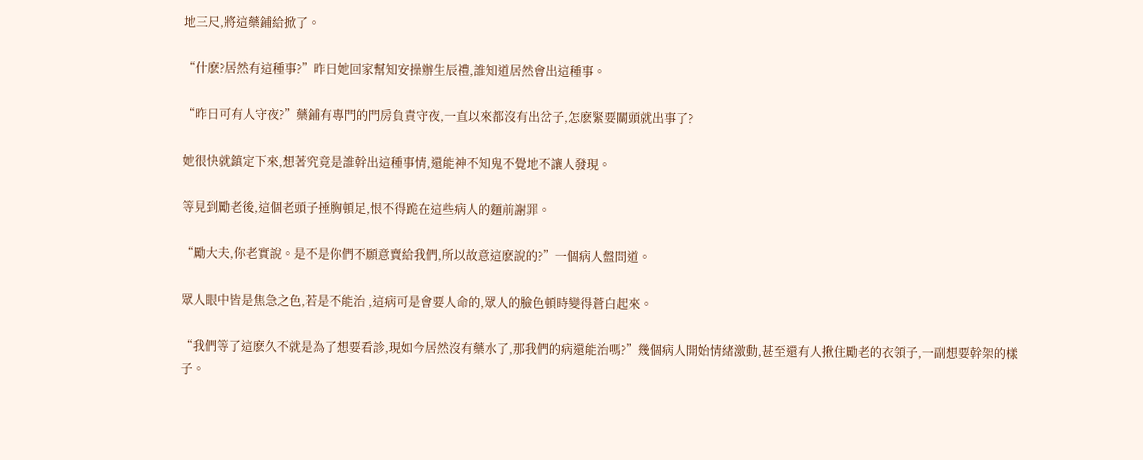地三尺,將這藥鋪給掀了。

“什麽?居然有這種事?”昨日她回家幫知安操辦生辰禮,誰知道居然會出這種事。

“昨日可有人守夜?”藥鋪有專門的門房負責守夜,一直以來都沒有出岔子,怎麽緊要關頭就出事了?

她很快就鎮定下來,想著究竟是誰幹出這種事情,還能神不知鬼不覺地不讓人發現。

等見到勵老後,這個老頭子捶胸頓足,恨不得跪在這些病人的麵前謝罪。

“勵大夫,你老實說。是不是你們不願意賣給我們,所以故意這麽說的?”一個病人盤問道。

眾人眼中皆是焦急之色,若是不能治 ,這病可是會要人命的,眾人的臉色頓時變得蒼白起來。

“我們等了這麽久不就是為了想要看診,現如今居然沒有藥水了,那我們的病還能治嗎?”幾個病人開始情緒激動,甚至還有人揪住勵老的衣領子,一副想要幹架的樣子。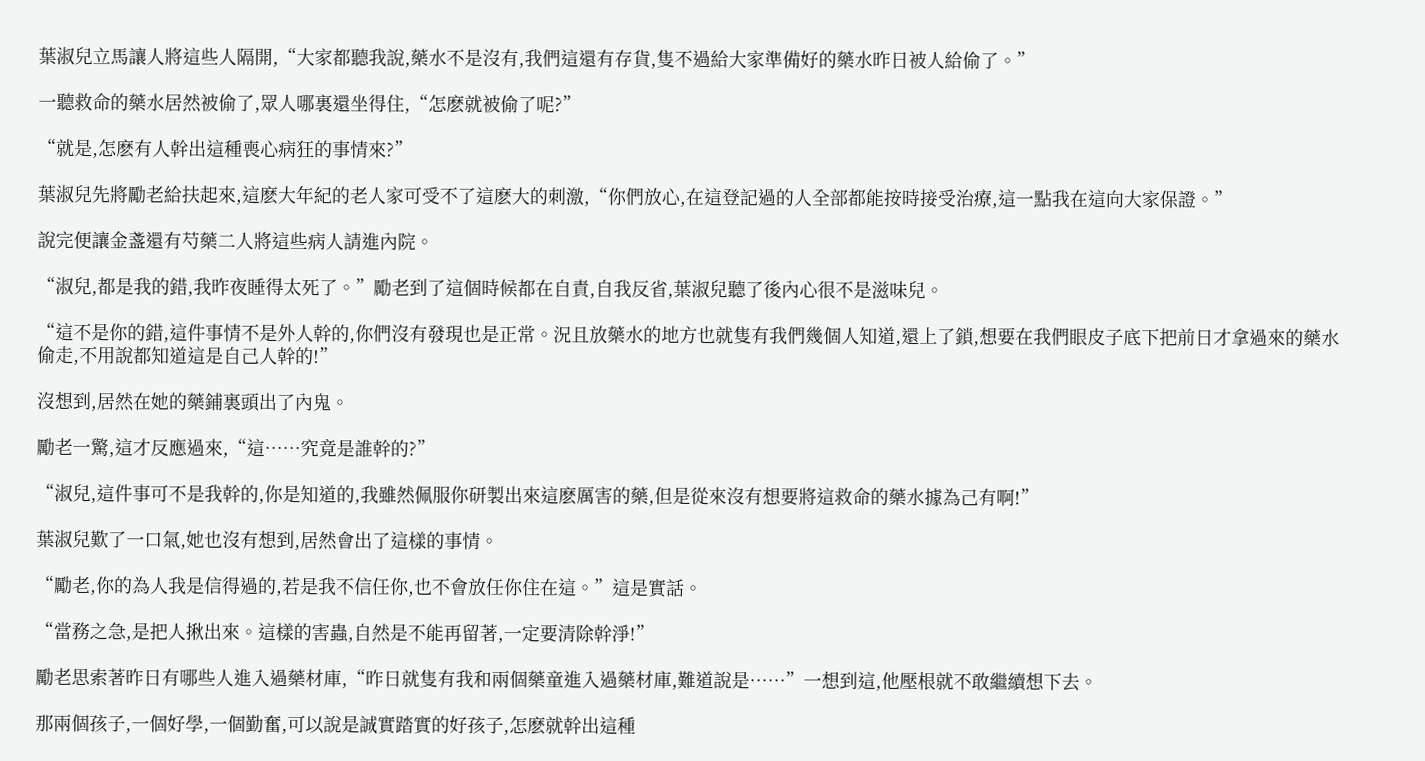葉淑兒立馬讓人將這些人隔開,“大家都聽我說,藥水不是沒有,我們這還有存貨,隻不過給大家準備好的藥水昨日被人給偷了。”

一聽救命的藥水居然被偷了,眾人哪裏還坐得住,“怎麽就被偷了呢?”

“就是,怎麽有人幹出這種喪心病狂的事情來?”

葉淑兒先將勵老給扶起來,這麽大年紀的老人家可受不了這麽大的刺激,“你們放心,在這登記過的人全部都能按時接受治療,這一點我在這向大家保證。”

說完便讓金盞還有芍藥二人將這些病人請進內院。

“淑兒,都是我的錯,我昨夜睡得太死了。”勵老到了這個時候都在自責,自我反省,葉淑兒聽了後內心很不是滋味兒。

“這不是你的錯,這件事情不是外人幹的,你們沒有發現也是正常。況且放藥水的地方也就隻有我們幾個人知道,還上了鎖,想要在我們眼皮子底下把前日才拿過來的藥水偷走,不用說都知道這是自己人幹的!”

沒想到,居然在她的藥鋪裏頭出了內鬼。

勵老一驚,這才反應過來,“這……究竟是誰幹的?”

“淑兒,這件事可不是我幹的,你是知道的,我雖然佩服你研製出來這麽厲害的藥,但是從來沒有想要將這救命的藥水據為己有啊!”

葉淑兒歎了一口氣,她也沒有想到,居然會出了這樣的事情。

“勵老,你的為人我是信得過的,若是我不信任你,也不會放任你住在這。”這是實話。

“當務之急,是把人揪出來。這樣的害蟲,自然是不能再留著,一定要清除幹淨!”

勵老思索著昨日有哪些人進入過藥材庫,“昨日就隻有我和兩個藥童進入過藥材庫,難道說是……”一想到這,他壓根就不敢繼續想下去。

那兩個孩子,一個好學,一個勤奮,可以說是誠實踏實的好孩子,怎麽就幹出這種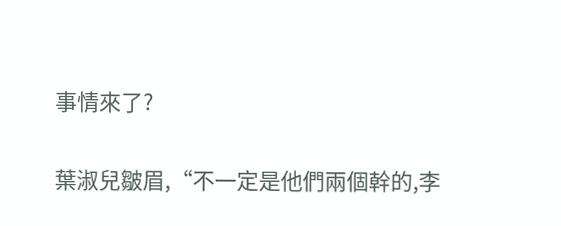事情來了?

葉淑兒皺眉,“不一定是他們兩個幹的,李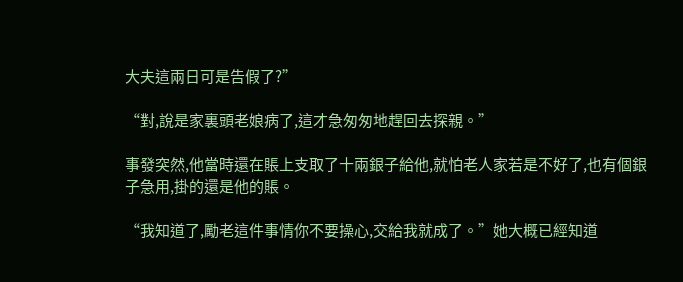大夫這兩日可是告假了?”

“對,說是家裏頭老娘病了,這才急匆匆地趕回去探親。”

事發突然,他當時還在賬上支取了十兩銀子給他,就怕老人家若是不好了,也有個銀子急用,掛的還是他的賬。

“我知道了,勵老這件事情你不要操心,交給我就成了。”她大概已經知道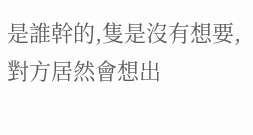是誰幹的,隻是沒有想要,對方居然會想出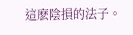這麽陰損的法子。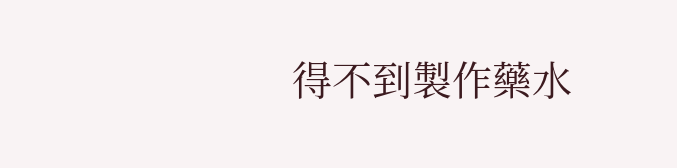得不到製作藥水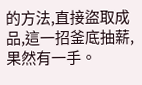的方法,直接盜取成品,這一招釜底抽薪,果然有一手。